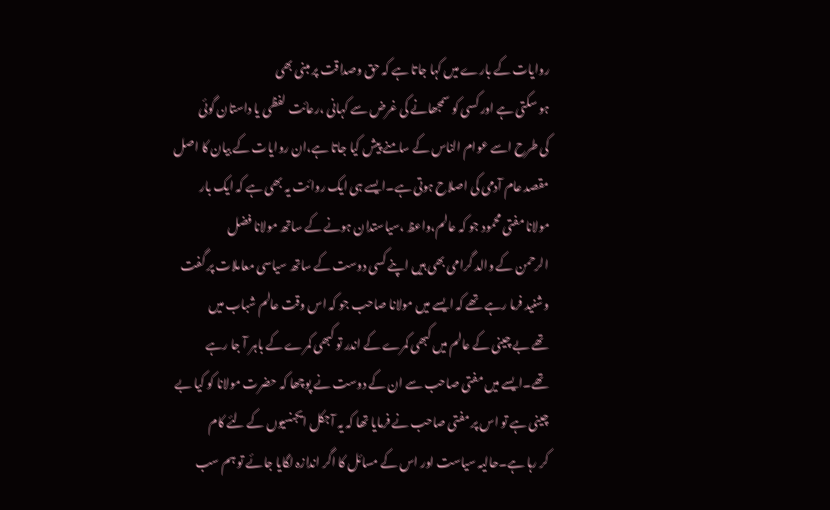روایات کے بارے میں کہا جاتا ہے کہ حق وصداقت پر مبنی بھی
ہو سکتی ہے اور کسی کو سمجھانے کی غرض سے کہانی ،رعائت لفظی یا داستان گوئی
کی طرح اسے عوام الناس کے سامنے پیش کیا جاتا ہے،ان روایات کے بیان کا اصل
مقصد عام آدمی کی اصلاح ہوتی ہے۔ایسے ہی ایک روائت یہ بھی ہے کہ ایک بار
مولانا مفتی محمود جو کہ عالم،واعظ ،سیاستدان ہونے کے ساتھ مولانا فضل
الرحمن کے والد گرامی بھی ہیں اپنے کسی دوست کے ساتھ سیاسی معاملات پر گفت
وشنید فرما رہے تھے کہ ایسے میں مولانا صاحب جو کہ اس وقت عالم شباب میں
تھے بے چینی کے عالم میں کبھی کمرے کے اندر تو کبھی کمرے کے باہر آ جا رہے
تھے۔ایسے میں مفتی صاحب سے ان کے دوست نے پوچھا کہ حضرت مولانا کو کیا بے
چینی ہے تو اس پر مفتی صاحب نے فرمایا تھا کہ یہ آجکل ایجنسیوں کے لئے کام
کر رہا ہے۔حالیہ سیاست اور اس کے مسائل کا اگر اندازہ لگایا جائے تو ہم سب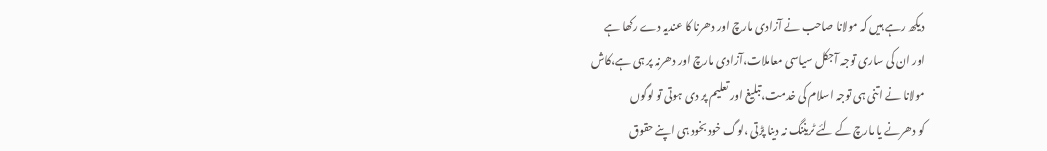دیکھ رہے ہیں کہ مولانا صاحب نے آزادی مارچ اور دھرنا کا عندیہ دے رکھا ہے
اور ان کی ساری توجہ آجکل سیاسی معاملات،آزادی مارچ اور دھرنہ پر ہی ہے،کاش
مولانا نے اتنی ہی توجہ اسلام کی خدمت،تبلیغ اور تعلیم پر دی ہوتی تو لوگوں
کو دھرنے یا مارچ کے لئے ٹریننگ نہ دینا پڑتی ،لوگ خود بخود ہی اپنے حقوق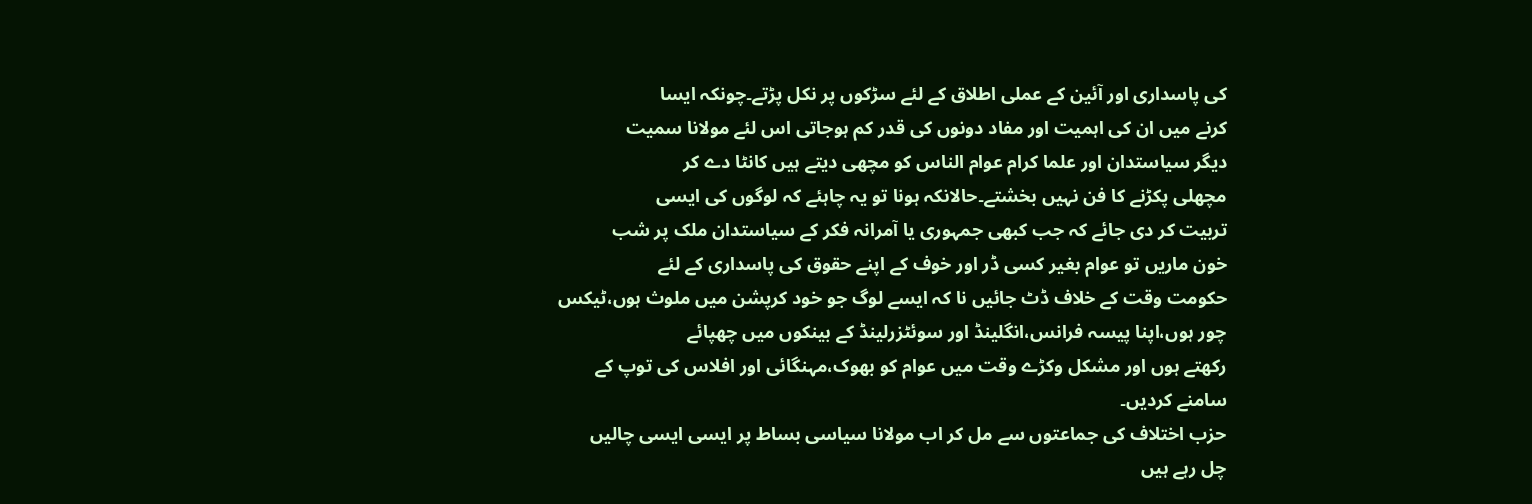کی پاسداری اور آئین کے عملی اطلاق کے لئے سڑکوں پر نکل پڑتے۔چونکہ ایسا
کرنے میں ان کی اہمیت اور مفاد دونوں کی قدر کم ہوجاتی اس لئے مولانا سمیت
دیگر سیاستدان اور علما کرام عوام الناس کو مچھی دیتے ہیں کانٹا دے کر
مچھلی پکڑنے کا فن نہیں بخشتے۔حالانکہ ہونا تو یہ چاہئے کہ لوگوں کی ایسی
تربیت کر دی جائے کہ جب کبھی جمہوری یا آمرانہ فکر کے سیاستدان ملک پر شب
خون ماریں تو عوام بغیر کسی ڈر اور خوف کے اپنے حقوق کی پاسداری کے لئے
حکومت وقت کے خلاف ڈٹ جائیں نا کہ ایسے لوگ جو خود کرپشن میں ملوث ہوں،ٹیکس
چور ہوں،اپنا پیسہ فرانس،انگلینڈ اور سوئٹزرلینڈ کے بینکوں میں چھپائے
رکھتے ہوں اور مشکل وکڑے وقت میں عوام کو بھوک،مہنگائی اور افلاس کی توپ کے
سامنے کردیں۔
حزب اختلاف کی جماعتوں سے مل کر اب مولانا سیاسی بساط پر ایسی ایسی چالیں
چل رہے ہیں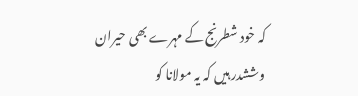کہ خود شطرنج کے مہرے بھی حیران وششدر ہیں کہ یہ مولانا کو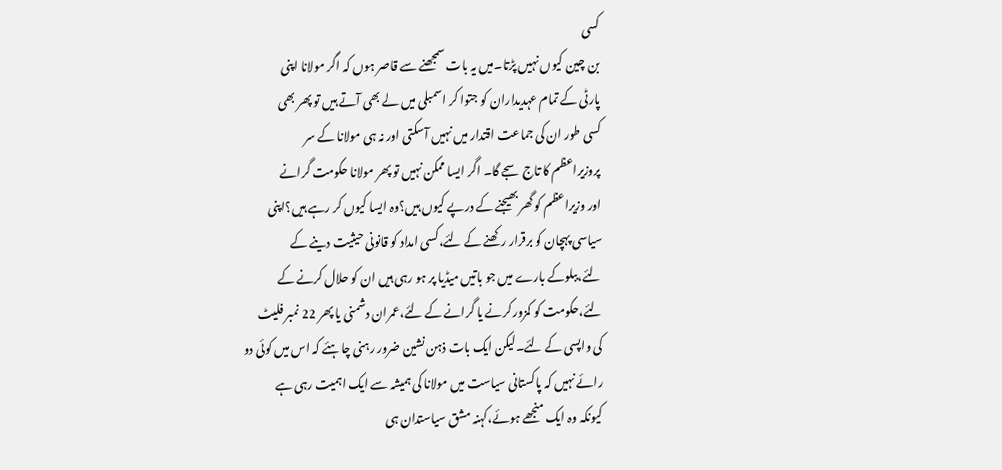کسی
بن چین کیوں نہیں پڑتا۔میں یہ بات سمجھنے سے قاصر ہوں کہ اگر مولانا اپنی
پارٹی کے تمام عہدیداران کو جتوا کر اسمبلی میں لے بھی آتے ہیں تو پھر بھی
کسی طور ان کی جماعت اقتدار میں نہیں آسکتی اور نہ ہی مولانا کے سر
پروزیراعظم کا تاج سجے گا۔ اگر ایسا ممکن نہیں تو پھر مولانا حکومت گرانے
اور وزیراعظم کو گھر بھیجنے کے درپے کیوں ہیں؟وہ ایسا کیوں کر رہے ہیں؟اپنی
سیاسی پہچان کو برقرار رکھنے کے لئے،کسی امداد کو قانونی حیثیت دینے کے
لئے،ببلوکے بارے میں جو باتیں میڈیا پر ہو رہی ہیں ان کو حلال کرنے کے
لئے،حکومت کو کمزور کرنے یا گرانے کے لئے،عمران دشمنی یا پھر 22 نمبر فلیٹ
کی واپسی کے لئے۔لیکن ایک بات ذہن نشین ضرور رہنی چاہئے کہ اس میں کوئی دو
رائے نہیں کہ پاکستانی سیاست میں مولانا کی ہمیشہ سے ایک اہمیت رہی ہے
کیونکہ وہ ایک منجھے ہوئے،کہنہ مشق سیاستدان ہی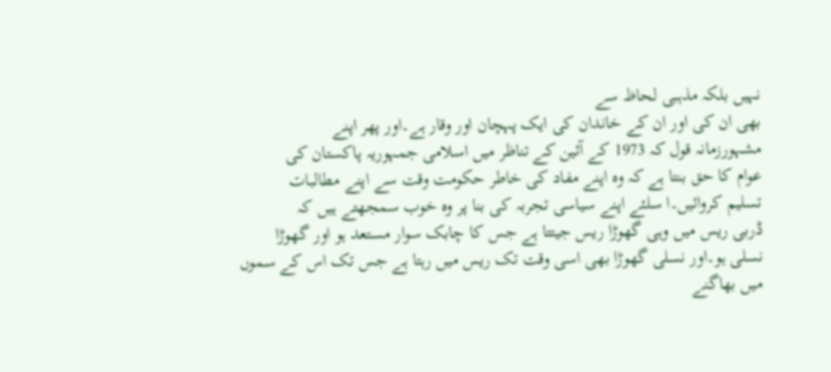نہیں بلکہ مذہبی لحاظ سے
بھی ان کی اور ان کے خاندان کی ایک پہچان اور وقار ہے۔اور پھر اپنے
مشہورزمانہ قول کہ 1973 کے آئین کے تناظر میں اسلامی جمہوریہ پاکستان کی
عوام کا حق بنتا ہے کہ وہ اپنے مفاد کی خاطر حکومت وقت سے اپنے مطالبات
تسلیم کروائیں۔ا سلئے اپنے سیاسی تجربہ کی بنا پر وہ خوب سمجھتے ہیں کہ
ڈربی ریس میں وہی گھوڑا ریس جیتتا ہے جس کا چابک سوار مستعد ہو اور گھوڑا
نسلی ہو۔اور نسلی گھوڑا بھی اسی وقت تک ریس میں رہتا ہے جس تک اس کے سموں
میں بھاگنے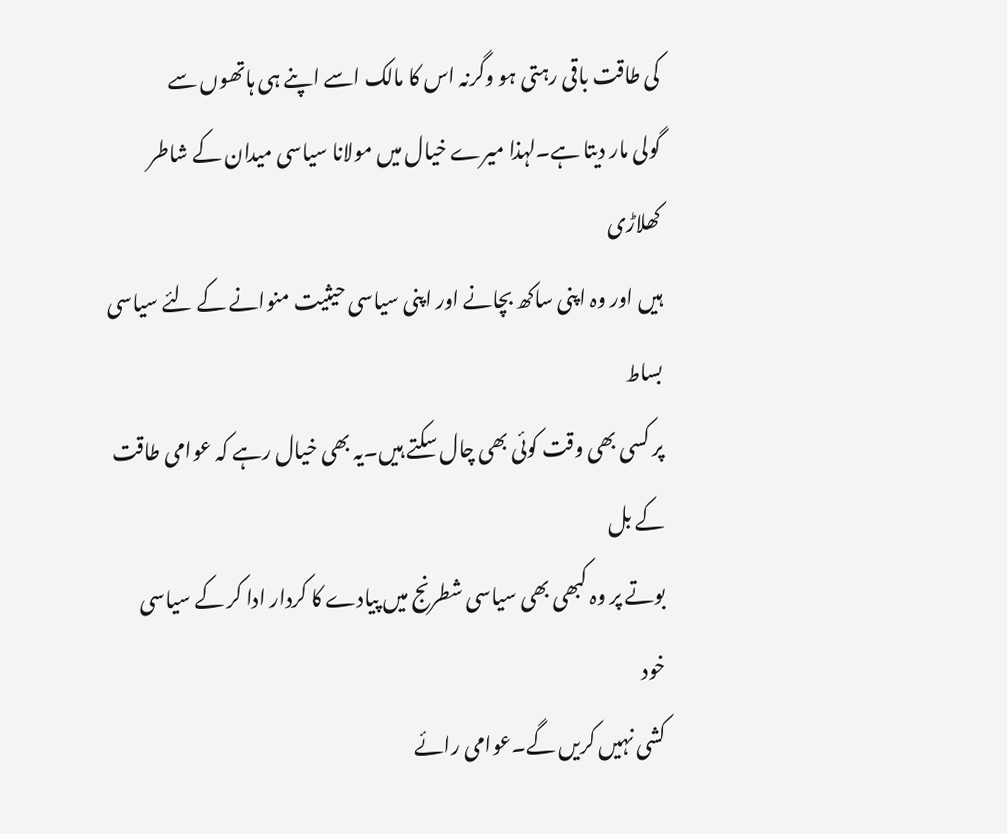کی طاقت باقی رہتی ہو وگرنہ اس کا مالک اسے اپنے ہی ہاتھوں سے
گولی مار دیتا ہے۔لہذا میرے خیال میں مولانا سیاسی میدان کے شاطر کھلاڑی
ہیں اور وہ اپنی ساکھ بچانے اور اپنی سیاسی حیثیت منوانے کے لئے سیاسی بساط
پر کسی بھی وقت کوئی بھی چال سکتے ہیں۔یہ بھی خیال رہے کہ عوامی طاقت کے بل
بوتے پر وہ کبھی بھی سیاسی شطرنج میں پیادے کا کردار ادا کر کے سیاسی خود
کشی نہیں کریں گے۔عوامی رائے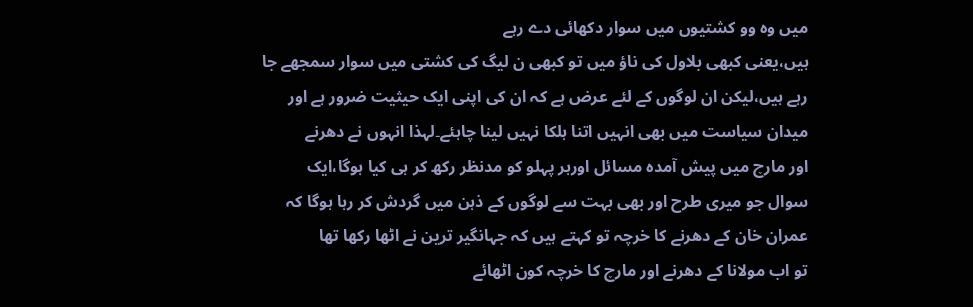میں وہ وو کشتیوں میں سوار دکھائی دے رہے
ہیں،یعنی کبھی بلاول کی ناؤ میں تو کبھی ن لیگ کی کشتی میں سوار سمجھے جا
رہے ہیں،لیکن ان لوگوں کے لئے عرض ہے کہ ان کی اپنی ایک حیثیت ضرور ہے اور
میدان سیاست میں بھی انہیں اتنا ہلکا نہیں لینا چاہئے۔لہذا انہوں نے دھرنے
اور مارچ میں پیش آمدہ مسائل اورہر پہلو کو مدنظر رکھ کر ہی کیا ہوگا،ایک
سوال جو میری طرح اور بھی بہت سے لوگوں کے ذہن میں گردش کر رہا ہوگا کہ
عمران خان کے دھرنے کا خرچہ تو کہتے ہیں کہ جہانگیر ترین نے اٹھا رکھا تھا
تو اب مولانا کے دھرنے اور مارچ کا خرچہ کون اٹھائے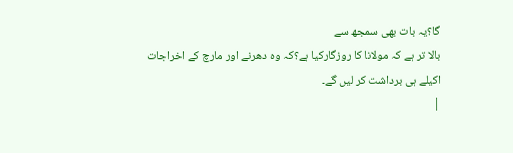گا؟یہ بات بھی سمجھ سے
بالا تر ہے کہ مولانا کا روزگارکیا ہے؟کہ وہ دھرنے اور مارچ کے اخراجات
اکیلے ہی برداشت کر لیں گے۔
|